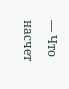— Что насчет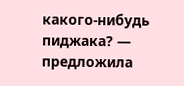какого-нибудь пиджака? — предложила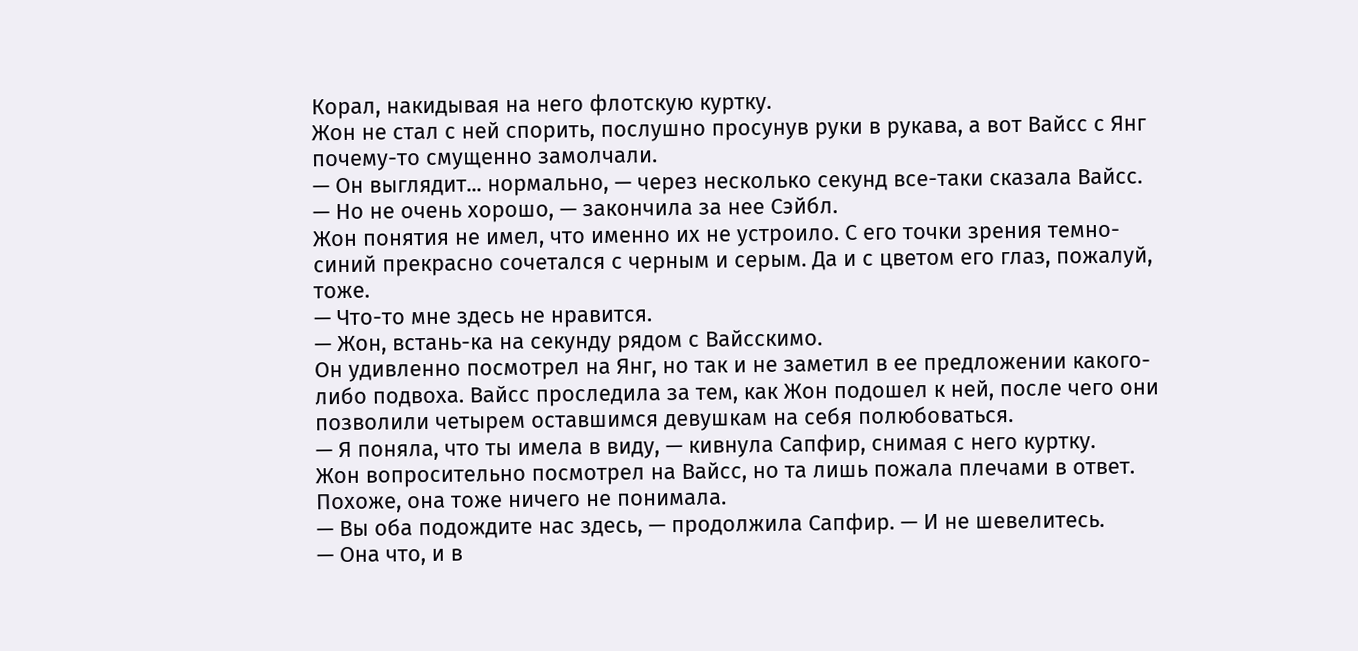Корал, накидывая на него флотскую куртку.
Жон не стал с ней спорить, послушно просунув руки в рукава, а вот Вайсс с Янг почему-то смущенно замолчали.
— Он выглядит... нормально, — через несколько секунд все-таки сказала Вайсс.
— Но не очень хорошо, — закончила за нее Сэйбл.
Жон понятия не имел, что именно их не устроило. С его точки зрения темно-синий прекрасно сочетался с черным и серым. Да и с цветом его глаз, пожалуй, тоже.
— Что-то мне здесь не нравится.
— Жон, встань-ка на секунду рядом с Вайсскимо.
Он удивленно посмотрел на Янг, но так и не заметил в ее предложении какого-либо подвоха. Вайсс проследила за тем, как Жон подошел к ней, после чего они позволили четырем оставшимся девушкам на себя полюбоваться.
— Я поняла, что ты имела в виду, — кивнула Сапфир, снимая с него куртку.
Жон вопросительно посмотрел на Вайсс, но та лишь пожала плечами в ответ. Похоже, она тоже ничего не понимала.
— Вы оба подождите нас здесь, — продолжила Сапфир. — И не шевелитесь.
— Она что, и в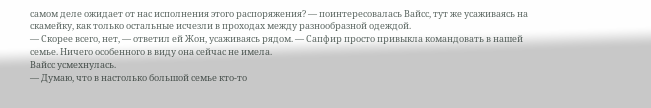самом деле ожидает от нас исполнения этого распоряжения? — поинтересовалась Вайсс, тут же усаживаясь на скамейку, как только остальные исчезли в проходах между разнообразной одеждой.
— Скорее всего, нет, — ответил ей Жон, усаживаясь рядом. — Сапфир просто привыкла командовать в нашей семье. Ничего особенного в виду она сейчас не имела.
Вайсс усмехнулась.
— Думаю, что в настолько большой семье кто-то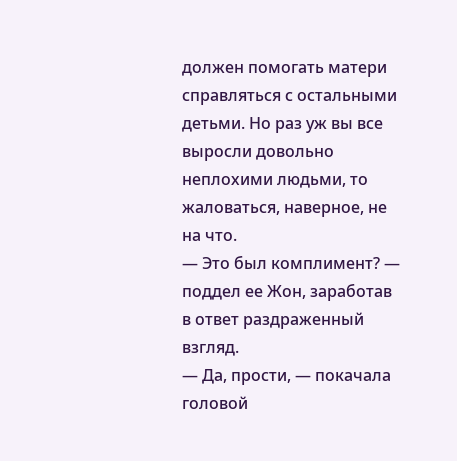должен помогать матери справляться с остальными детьми. Но раз уж вы все выросли довольно неплохими людьми, то жаловаться, наверное, не на что.
— Это был комплимент? — поддел ее Жон, заработав в ответ раздраженный взгляд.
— Да, прости, — покачала головой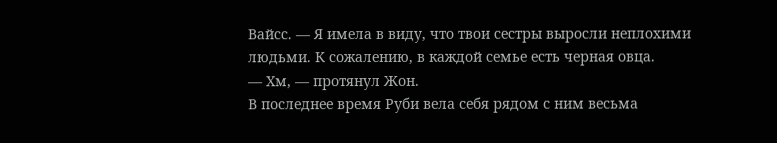Вайсс. — Я имела в виду, что твои сестры выросли неплохими людьми. К сожалению, в каждой семье есть черная овца.
— Хм, — протянул Жон.
В последнее время Руби вела себя рядом с ним весьма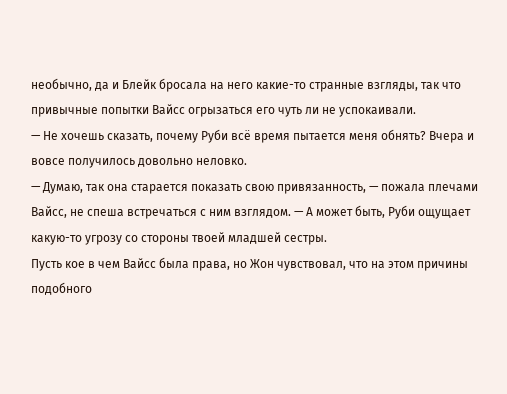необычно, да и Блейк бросала на него какие-то странные взгляды, так что привычные попытки Вайсс огрызаться его чуть ли не успокаивали.
— Не хочешь сказать, почему Руби всё время пытается меня обнять? Вчера и вовсе получилось довольно неловко.
— Думаю, так она старается показать свою привязанность, — пожала плечами Вайсс, не спеша встречаться с ним взглядом. — А может быть, Руби ощущает какую-то угрозу со стороны твоей младшей сестры.
Пусть кое в чем Вайсс была права, но Жон чувствовал, что на этом причины подобного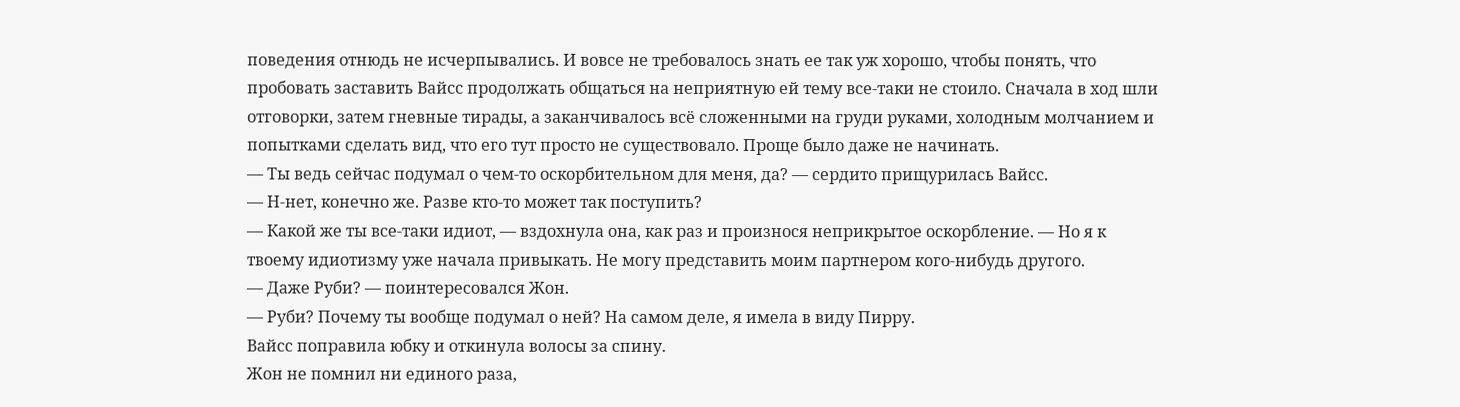поведения отнюдь не исчерпывались. И вовсе не требовалось знать ее так уж хорошо, чтобы понять, что пробовать заставить Вайсс продолжать общаться на неприятную ей тему все-таки не стоило. Сначала в ход шли отговорки, затем гневные тирады, а заканчивалось всё сложенными на груди руками, холодным молчанием и попытками сделать вид, что его тут просто не существовало. Проще было даже не начинать.
— Ты ведь сейчас подумал о чем-то оскорбительном для меня, да? — сердито прищурилась Вайсс.
— Н-нет, конечно же. Разве кто-то может так поступить?
— Какой же ты все-таки идиот, — вздохнула она, как раз и произнося неприкрытое оскорбление. — Но я к твоему идиотизму уже начала привыкать. Не могу представить моим партнером кого-нибудь другого.
— Даже Руби? — поинтересовался Жон.
— Руби? Почему ты вообще подумал о ней? На самом деле, я имела в виду Пирру.
Вайсс поправила юбку и откинула волосы за спину.
Жон не помнил ни единого раза,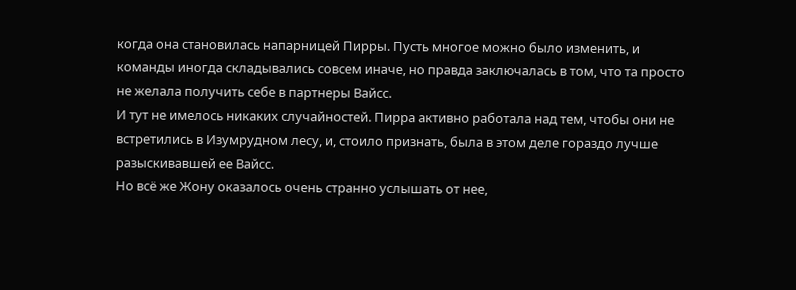когда она становилась напарницей Пирры. Пусть многое можно было изменить, и команды иногда складывались совсем иначе, но правда заключалась в том, что та просто не желала получить себе в партнеры Вайсс.
И тут не имелось никаких случайностей. Пирра активно работала над тем, чтобы они не встретились в Изумрудном лесу, и, стоило признать, была в этом деле гораздо лучше разыскивавшей ее Вайсс.
Но всё же Жону оказалось очень странно услышать от нее,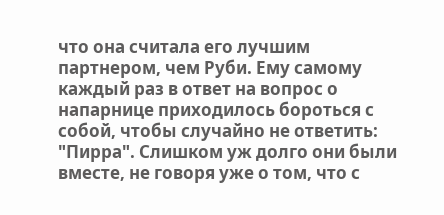что она считала его лучшим партнером, чем Руби. Ему самому каждый раз в ответ на вопрос о напарнице приходилось бороться с собой, чтобы случайно не ответить: "Пирра". Слишком уж долго они были вместе, не говоря уже о том, что с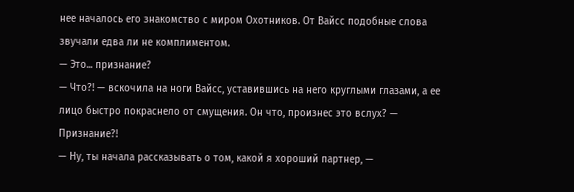нее началось его знакомство с миром Охотников. От Вайсс подобные слова звучали едва ли не комплиментом.
— Это... признание?
— Что?! — вскочила на ноги Вайсс, уставившись на него круглыми глазами, а ее лицо быстро покраснело от смущения. Он что, произнес это вслух? — Признание?!
— Ну, ты начала рассказывать о том, какой я хороший партнер, —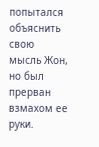попытался объяснить свою мысль Жон, но был прерван взмахом ее руки.